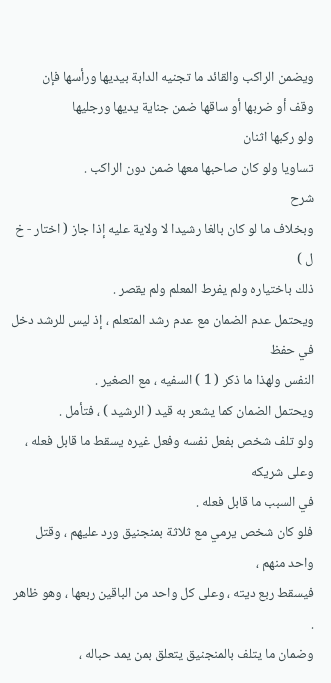ويضمن الراكب والقائد ما تجنيه الدابة بيديها ورأسها فإن
وقف أو ضربها أو ساقها ضمن جناية يديها ورجليها
ولو ركبها اثنان
تساويا ولو كان صاحبها معها ضمن دون الراكب .
شرح
وبخلاف ما لو كان بالغا رشيدا لا ولاية عليه إذا جاز ( اختار - خ ل )
ذلك باختياره ولم يفرط المعلم ولم يقصر .
ويحتمل عدم الضمان مع عدم رشد المتعلم ، إذ ليس للرشد دخل في حفظ
النفس ولهذا ما ذكر ( 1 ) السفيه ، مع الصغير .
ويحتمل الضمان كما يشعر به قيد ( الرشيد ) ، فتأمل .
ولو تلف شخص بفعل نفسه وفعل غيره يسقط ما قابل فعله ، وعلى شريكه
في السبب ما قابل فعله .
فلو كان شخص يرمي مع ثلاثة بمنجنيق ورد عليهم ، وقتل واحد منهم ،
فيسقط ربع ديته ، وعلى كل واحد من الباقين ربعها ، وهو ظاهر .
وضمان ما يتلف بالمنجنيق يتعلق بمن يمد حباله ،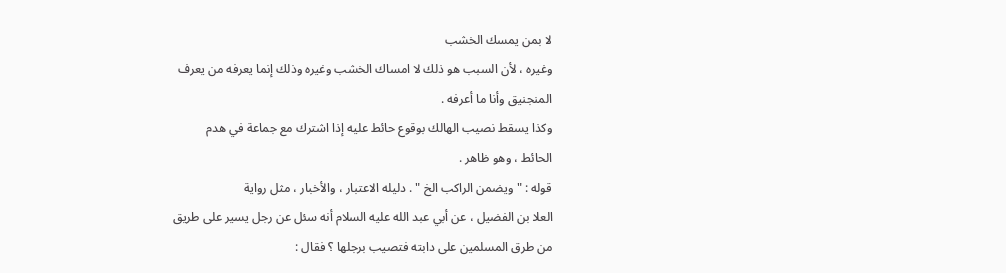لا بمن يمسك الخشب
وغيره ، لأن السبب هو ذلك لا امساك الخشب وغيره وذلك إنما يعرفه من يعرف
المنجنيق وأنا ما أعرفه .
وكذا يسقط نصيب الهالك بوقوع حائط عليه إذا اشترك مع جماعة في هدم
الحائط ، وهو ظاهر .
قوله : " ويضمن الراكب الخ " . دليله الاعتبار ، والأخبار ، مثل رواية
العلا بن الفضيل ، عن أبي عبد الله عليه السلام أنه سئل عن رجل يسير على طريق
من طرق المسلمين على دابته فتصيب برجلها ؟ فقال :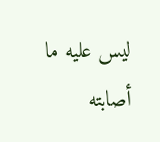ليس عليه ما أصابته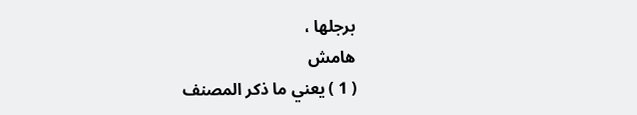برجلها ،
هامش
( 1 ) يعني ما ذكر المصنف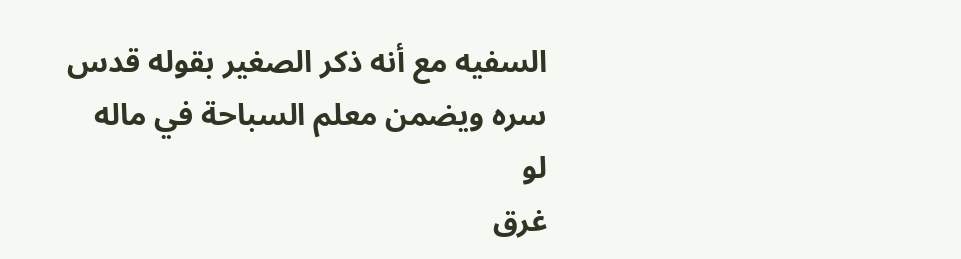السفيه مع أنه ذكر الصغير بقوله قدس سره ويضمن معلم السباحة في ماله لو
غرق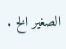الصغير الخ .